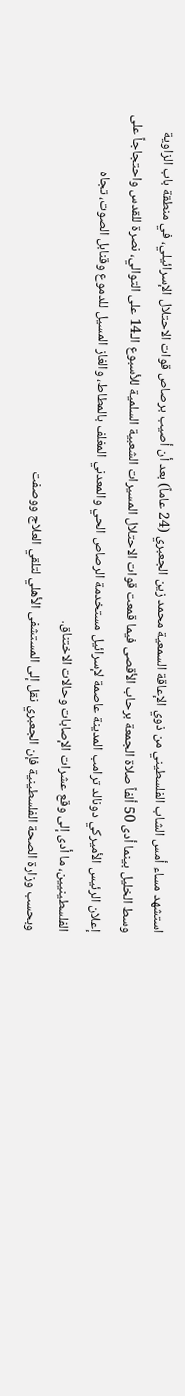استشهد مساء أمس الشاب الفلسطيني من ذوي الإعاقة السمعية محمد زين الجعبري (24 عاماً) بعد أن أصيب برصاص قوات الاحتلال الإسرائيلي، في منطقة باب الزاوية وسط الخليل بينما أدى 50 ألفاً صلاة الجمعة برحاب الأقصى فيما قمعت قوات الاحتلال المسيرات الشعبية السلمية للأسبوع الـ14 على التوالي، نصرة للقدس واحتجاجاً على إعلان الرئيس الأميركي دونالد ترامب المدينة عاصمة لإسرائيل مستخدمة الرصاص الحي والمعدني المغلف بالمطاط، والغاز المسيل للدموع وقنابل الصوت، تجاه الفلسطينيين، ما أدى إلى وقع عشرات الإصابات وحالات الاختناق.
وبحسب وزارة الصحة الفلسطينية فإن الجعبري نقل إلى المستشفى الأهلي لتلقي العلاج ووصفت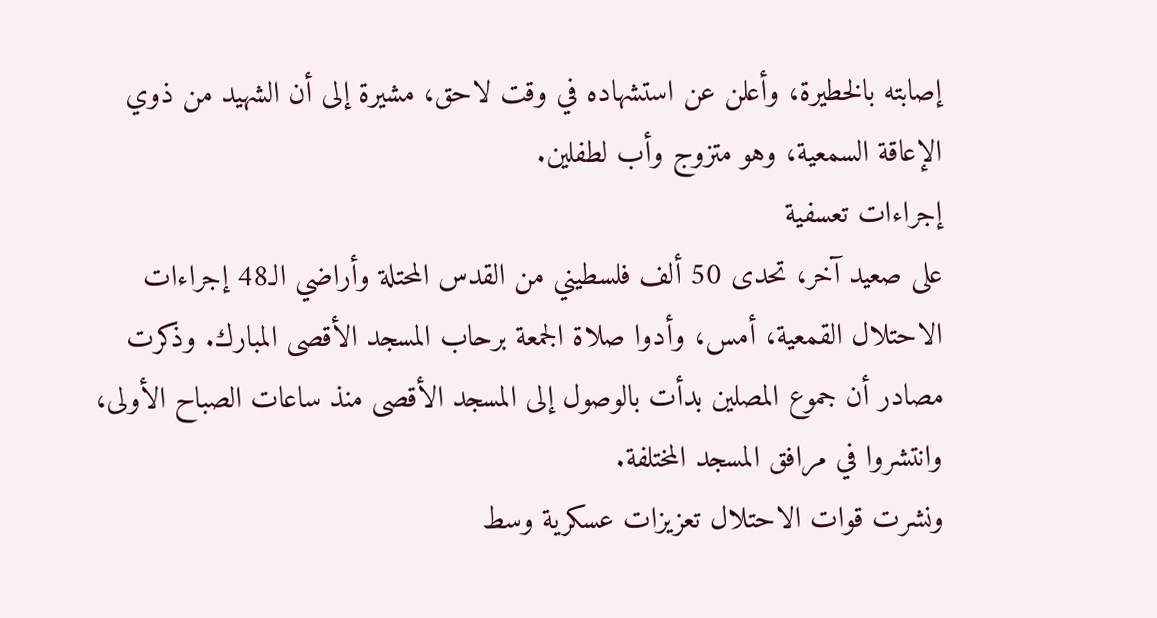إصابته بالخطيرة، وأعلن عن استشهاده في وقت لاحق، مشيرة إلى أن الشهيد من ذوي الإعاقة السمعية، وهو متزوج وأب لطفلين.
إجراءات تعسفية
على صعيد آخر، تحدى 50 ألف فلسطيني من القدس المحتلة وأراضي الـ48 إجراءات الاحتلال القمعية، أمس، وأدوا صلاة الجمعة برحاب المسجد الأقصى المبارك. وذكرت مصادر أن جموع المصلين بدأت بالوصول إلى المسجد الأقصى منذ ساعات الصباح الأولى، وانتشروا في مرافق المسجد المختلفة.
ونشرت قوات الاحتلال تعزيزات عسكرية وسط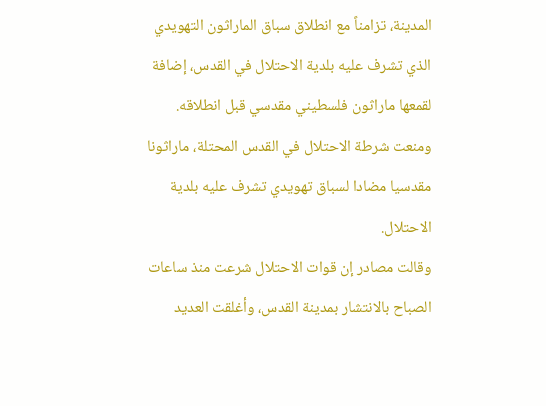المدينة، تزامناً مع انطلاق سباق الماراثون التهويدي الذي تشرف عليه بلدية الاحتلال في القدس، إضافة لقمعها ماراثون فلسطيني مقدسي قبل انطلاقه.
ومنعت شرطة الاحتلال في القدس المحتلة، ماراثونا مقدسيا مضادا لسباق تهويدي تشرف عليه بلدية الاحتلال.
وقالت مصادر إن قوات الاحتلال شرعت منذ ساعات الصباح بالانتشار بمدينة القدس، وأغلقت العديد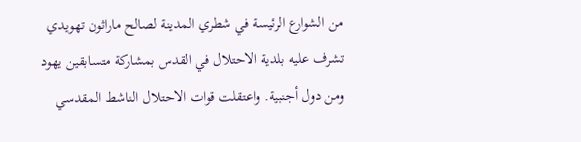من الشوارع الرئيسة في شطري المدينة لصالح ماراثون تهويدي تشرف عليه بلدية الاحتلال في القدس بمشاركة متسابقين يهود ومن دول أجنبية. واعتقلت قوات الاحتلال الناشط المقدسي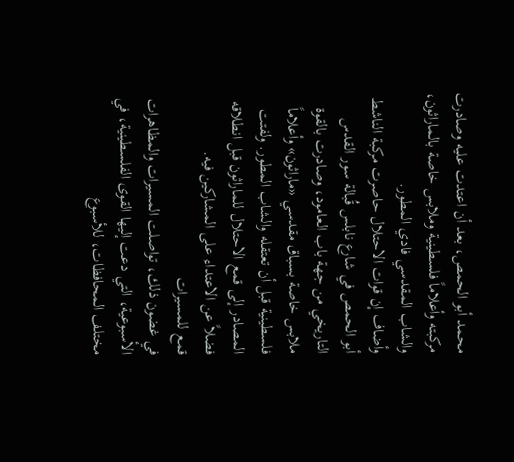محمد أبو الحمص، بعد أن اعتدت عليه وصادرت مركبته وأعلاماً فلسطينية وملابس خاصة بالماراثون، والشاب المقدسي فادي المطور.
وأضاف إن قوات الاحتلال حاصرت مركبة الناشط أبو الحمص في شارع نابلس قُبالة سور القدس التاريخي من جهة باب العامود، وصادرت بالقوة ملابس خاصة بسباق مقدسي «ماراثون» وأعلاماً فلسطينية قبل أن تعتقله والشاب المطور. ولفتت المصادر إلى قمع الاحتلال للماراثون قبل انطلاقه فضلاً عن الاعتداء على المشاركين فيه.
قمع للمسيرات
في غضون ذلك، تواصلت المسيرات والمظاهرات الأسبوعية، التي دعت إليها القوى الفلسطينية، في مختلف المحافظات، للأسبوع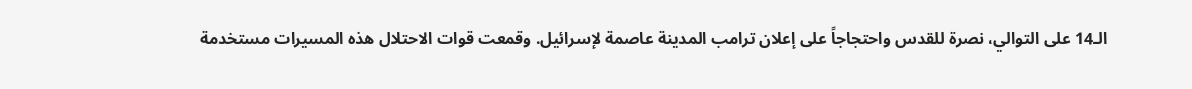الـ14 على التوالي، نصرة للقدس واحتجاجاً على إعلان ترامب المدينة عاصمة لإسرائيل. وقمعت قوات الاحتلال هذه المسيرات مستخدمة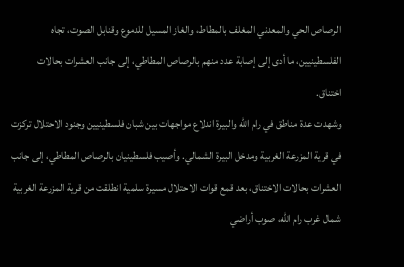الرصاص الحي والمعدني المغلف بالمطاط، والغاز المسيل للدموع وقنابل الصوت، تجاه الفلسطينيين، ما أدى إلى إصابة عدد منهم بالرصاص المطاطي، إلى جانب العشرات بحالات اختناق.
وشهدت عدة مناطق في رام الله والبيرة اندلاع مواجهات بين شبان فلسطينيين وجنود الاحتلال تركزت في قرية المزرعة الغربية ومدخل البيرة الشمالي. وأصيب فلسطينيان بالرصاص المطاطي، إلى جانب العشرات بحالات الاختناق، بعد قمع قوات الاحتلال مسيرة سلمية انطلقت من قرية المزرعة الغربية شمال غرب رام الله، صوب أراضي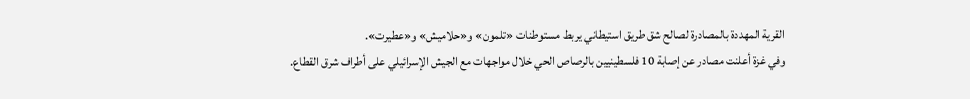القرية المهددة بالمصادرة لصالح شق طريق استيطاني يربط مستوطنات «تلمون» و«حلاميش» و«عطيرت».
وفي غزة أعلنت مصادر عن إصابة 10 فلسطينيين بالرصاص الحي خلال مواجهات مع الجيش الإسرائيلي على أطراف شرق القطاع.